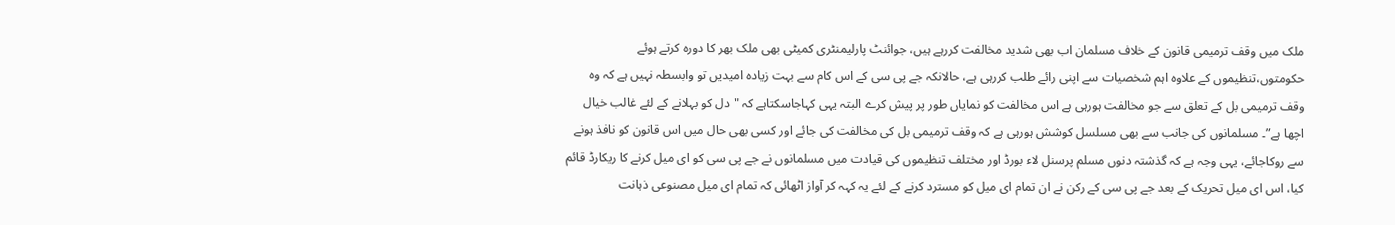ملک میں وقف ترمیمی قانون کے خلاف مسلمان اب بھی شدید مخالفت کررہے ہیں، جوائنٹ پارلیمنٹری کمیٹی بھی ملک بھر کا دورہ کرتے ہوئے حکومتوں،تنظیموں کے علاوہ اہم شخصیات سے اپنی رائے طلب کررہی ہے، حالانکہ جے پی سی کے اس کام سے بہت زیادہ امیدیں تو وابسطہ نہیں ہے کہ وہ وقف ترمیمی بل کے تعلق سے جو مخالفت ہورہی ہے اس مخالفت کو نمایاں طور پر پیش کرے البتہ یہی کہاجاسکتاہے کہ "دل کو بہلانے کے لئے غالب خیال اچھا ہے”۔ مسلمانوں کی جانب سے بھی مسلسل کوشش ہورہی ہے کہ وقف ترمیمی بل کی مخالفت کی جائے اور کسی بھی حال میں اس قانون کو نافذ ہونے سے روکاجائے، یہی وجہ ہے کہ گذشتہ دنوں مسلم پرسنل لاء بورڈ اور مختلف تنظیموں کی قیادت میں مسلمانوں نے جے پی سی کو ای میل کرنے کا ریکارڈ قائم کیا، اس ای میل تحریک کے بعد جے پی سی کے رکن نے ان تمام ای میل کو مسترد کرنے کے لئے یہ کہہ کر آواز اٹھائی کہ تمام ای میل مصنوعی ذہانت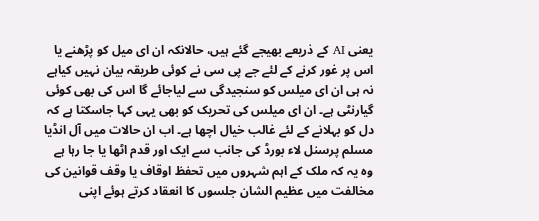یعنی AI کے ذریعے بھیجے گئے ہیں، حالانکہ ان ای میل کو پڑھنے یا اس پر غور کرنے کے لئے جے پی سی نے کوئی طریقہ بیان نہیں کیاہے نہ ہی ان ای میلس کو سنجیدگی سے لیاجائے گا اس کی بھی کوئی گیارنٹی ہے۔ ان ای میلس کی تحریک کو بھی یہی کہا جاسکتا ہے کہ دل کو بہلانے کے لئے غالب خیال اچھا ہے۔ اب ان حالات میں آل انڈیا مسلم پرسنل لاء بورڈ کی جانب سے ایک اور قدم اٹھا یا جا رہا ہے وہ یہ کہ ملک کے اہم شہروں میں تحفظ اوقاف یا وقف قوانین کی مخالفت میں عظیم الشان جلسوں کا انعقاد کرتے ہوئے اپنی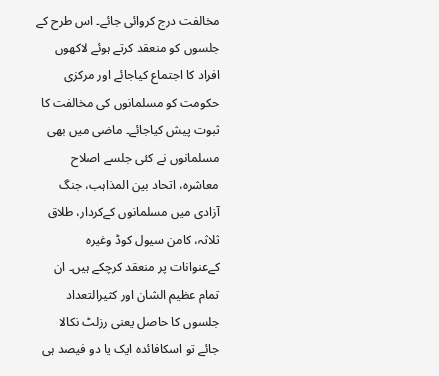مخالفت درج کروائی جائے۔ اس طرح کے جلسوں کو منعقد کرتے ہوئے لاکھوں افراد کا اجتماع کیاجائے اور مرکزی حکومت کو مسلمانوں کی مخالفت کا ثبوت پیش کیاجائے۔ ماضی میں بھی مسلمانوں نے کئی جلسے اصلاح معاشرہ، اتحاد بین المذاہب، جنگ آزادی میں مسلمانوں کےکردار، طلاق ثلاثہ، کامن سیول کوڈ وغیرہ کےعنوانات پر منعقد کرچکے ہیں۔ ان تمام عظیم الشان اور کثیرالتعداد جلسوں کا حاصل یعنی رزلٹ نکالا جائے تو اسکافائدہ ایک یا دو فیصد ہی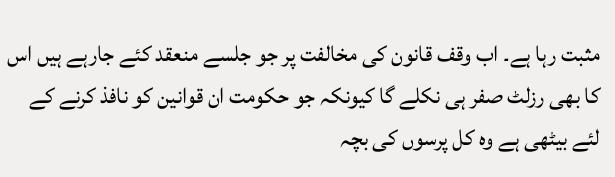مثبت رہا ہے۔ اب وقف قانون کی مخالفت پر جو جلسے منعقد کئے جارہے ہیں اس کا بھی رزلٹ صفر ہی نکلے گا کیونکہ جو حکومت ان قوانین کو نافذ کرنے کے لئے بیٹھی ہے وہ کل پرسوں کی بچہ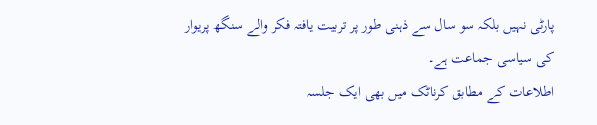پارٹی نہیں بلکہ سو سال سے ذہنی طور پر تربیت یافتہ فکر والے سنگھ پریوار کی سیاسی جماعت ہے۔
اطلاعات کے مطابق کرناٹک میں بھی ایک جلسہ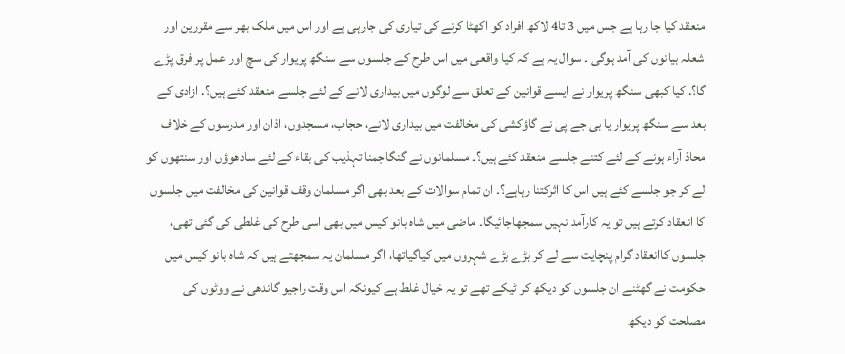منعقد کیا جا رہا ہے جس میں 3 تا4 لاکھ افراد کو اکھٹا کرنے کی تیاری کی جارہی ہے اور اس میں ملک بھر سے مقررین اور شعلہ بیانوں کی آمد ہوگی ۔ سوال یہ ہے کہ کیا واقعی میں اس طرح کے جلسوں سے سنگھ پریوار کی سچ اور عمل پر فرق پڑے گا؟. کیا کبھی سنگھ پریوار نے ایسے قوانین کے تعلق سے لوگوں میں بیداری لانے کے لئے جلسے منعقد کئے ہیں؟. ازادی کے بعد سے سنگھ پریوار یا بی جے پی نے گاؤکشی کی مخالفت میں بیداری لانے، حجاب، مسجدوں، اذان اور مدرسوں کے خلاف محاذ آراء ہونے کے لئے کتنے جلسے منعقد کئے ہیں؟۔ مسلمانوں نے گنگاجمنا تہذیب کی بقاء کے لئے سادھوؤں اور سنتھوں کو لے کر جو جلسے کئے ہیں اس کا اثرکتنا رہاہے؟۔ ان تمام سوالات کے بعد بھی اگر مسلمان وقف قوانین کی مخالفت میں جلسوں کا انعقاد کرتے ہیں تو یہ کارآمد نہیں سمجھاجائیگا۔ ماضی میں شاہ بانو کیس میں بھی اسی طرح کی غلطی کی گئی تھی، جلسوں کاانعقاد گرام پنچایت سے لے کر بڑے بڑے شہروں میں کیاگیاتھا، اگر مسلمان یہ سمجھتے ہیں کہ شاہ بانو کیس میں حکومت نے گھٹنے ان جلسوں کو دیکھ کر ٹیکے تھے تو یہ خیال غلط ہے کیونکہ اس وقت راجیو گاندھی نے ووٹوں کی مصلحت کو دیکھ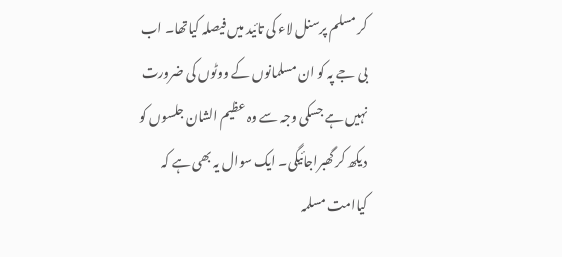کر مسلم پرسنل لاء کی تائید میں فیصلہ کیاتھا۔ اب بی جے پہ کو ان مسلمانوں کے ووٹوں کی ضرورت نہیں ہے جسکی وجہ سے وہ عظیم الشان جلسوں کو دیکھ کر گھبراجائیگی۔ ایک سوال یہ بھی ہے کہ کیاامت مسلمہ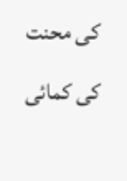کی محنت کی کمائی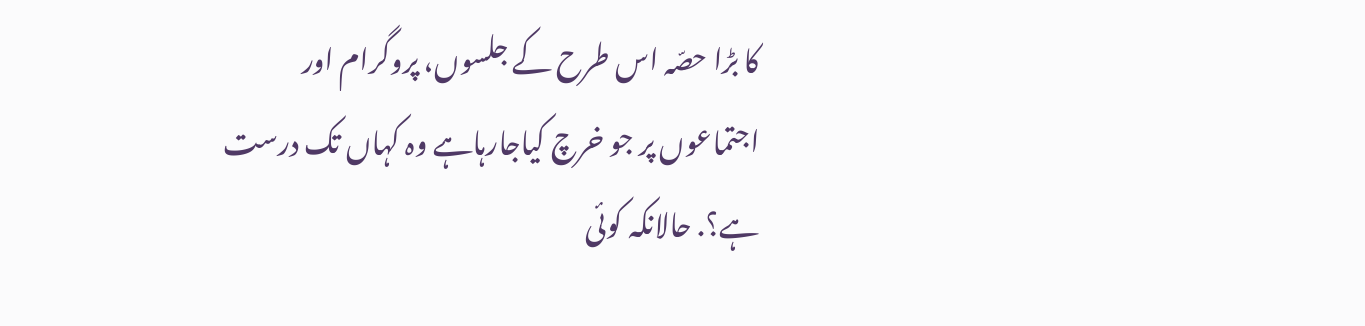کا بڑا حصّہ اس طرح کے جلسوں، پروگرام اور اجتماعوں پر جو خرچ کیاجارہاہے وہ کہاں تک درست ہے؟. حالانکہ کوئی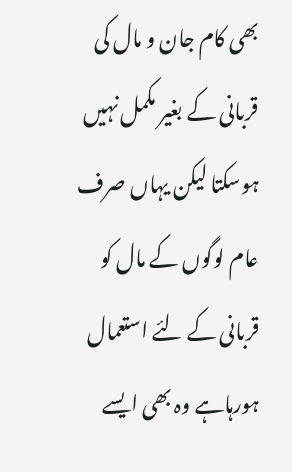بھی کام جان و مال کی قربانی کے بغیر مکمل نہیں ہوسکتا لیکن یہاں صرف عام لوگوں کے مال کو قربانی کے لئے استعمال ہورہاہے وہ بھی ایسے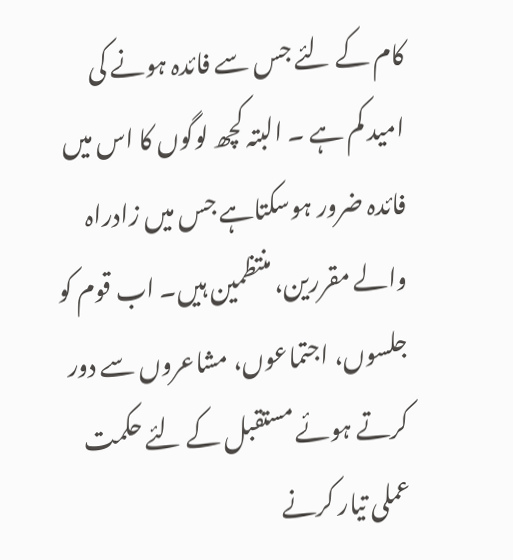کام کے لئے جس سے فائدہ ہونے کی امید کم ہے ۔ البتہ کچھ لوگوں کا اس میں فائدہ ضرور ہوسکتاہے جس میں زادراہ والے مقررین، منتظمین ہیں۔ اب قوم کو جلسوں، اجتماعوں، مشاعروں سے دور کرتے ہوئے مستقبل کے لئے حکمت عملی تیار کرنے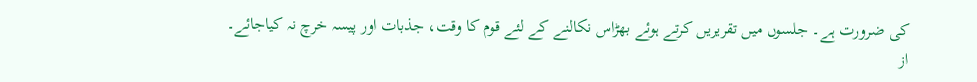کی ضرورت ہے۔ جلسوں میں تقریریں کرتے ہوئے بھڑاس نکالنے کے لئے قوم کا وقت، جذبات اور پیسہ خرچ نہ کیاجائے۔
از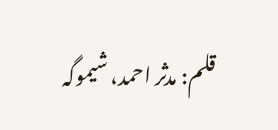قلم: مدثر احمد، شیموگہ